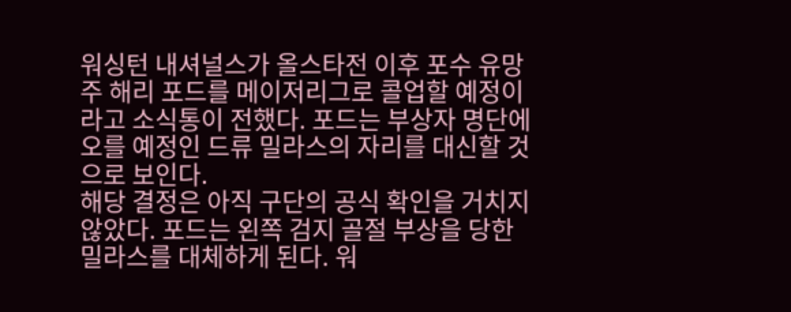워싱턴 내셔널스가 올스타전 이후 포수 유망주 해리 포드를 메이저리그로 콜업할 예정이라고 소식통이 전했다. 포드는 부상자 명단에 오를 예정인 드류 밀라스의 자리를 대신할 것으로 보인다.
해당 결정은 아직 구단의 공식 확인을 거치지 않았다. 포드는 왼쪽 검지 골절 부상을 당한 밀라스를 대체하게 된다. 워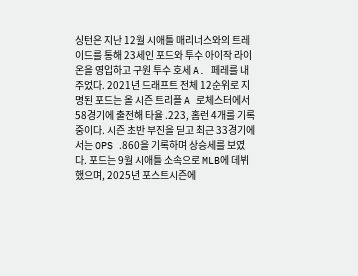싱턴은 지난 12월 시애틀 매리너스와의 트레이드를 통해 23세인 포드와 투수 아이작 라이온을 영입하고 구원 투수 호세 A. 페레를 내주었다. 2021년 드래프트 전체 12순위로 지명된 포드는 올 시즌 트리플 A 로체스터에서 58경기에 출전해 타율 .223, 홈런 4개를 기록 중이다. 시즌 초반 부진을 딛고 최근 33경기에서는 OPS .860을 기록하며 상승세를 보였다. 포드는 9월 시애틀 소속으로 MLB에 데뷔했으며, 2025년 포스트시즌에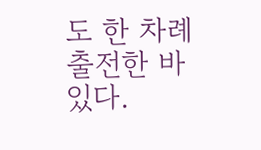도 한 차례 출전한 바 있다.